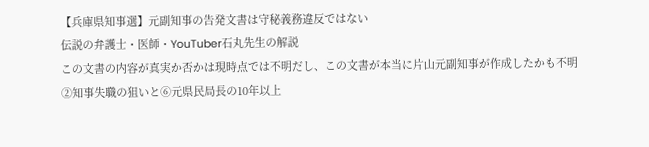【兵庫県知事選】元副知事の告発文書は守秘義務違反ではない
伝説の弁護士・医師・YouTuber石丸先生の解説
この文書の内容が真実か否かは現時点では不明だし、この文書が本当に片山元副知事が作成したかも不明
②知事失職の狙いと⑥元県民局長の10年以上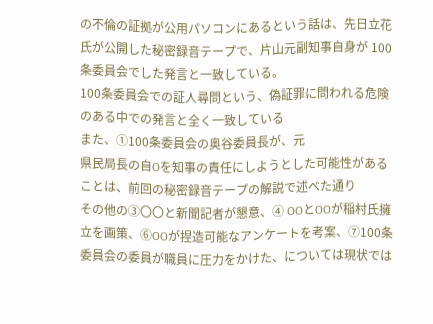の不倫の証拠が公用パソコンにあるという話は、先日立花氏が公開した秘密録音テープで、片山元副知事自身が 100条委員会でした発言と一致している。
100条委員会での証人尋問という、偽証罪に問われる危険のある中での発言と全く一致している
また、①100条委員会の奥谷委員長が、元
県民局長の自Oを知事の責任にしようとした可能性があることは、前回の秘密録音テープの解説で述べた通り
その他の③〇〇と新聞記者が懇意、④ OOとOOが稲村氏擁立を画策、⑥OOが捏造可能なアンケートを考案、⑦100条委員会の委員が職員に圧力をかけた、については現状では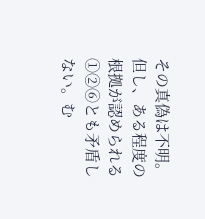その真偽は不明。但し、ある程度の根拠が認められる①②⑥とも矛盾しない。む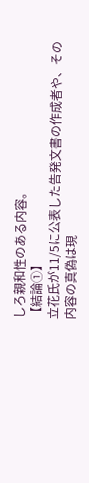しろ親和性のある内容。
【結論①】
立花氏が11/5に公表した告発文書の作成者や、その内容の真偽は現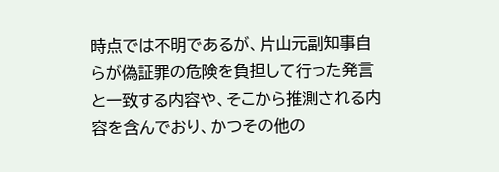時点では不明であるが、片山元副知事自らが偽証罪の危険を負担して行った発言と一致する内容や、そこから推測される内容を含んでおり、かつその他の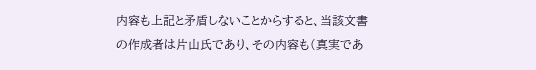内容も上記と矛盾しないことからすると、当該文書の作成者は片山氏であり、その内容も(真実であ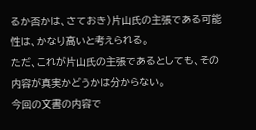るか否かは、さておき)片山氏の主張である可能性は、かなり高いと考えられる。
ただ、これが片山氏の主張であるとしても、その内容が真実かどうかは分からない。
今回の文書の内容で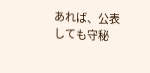あれば、公表しても守秘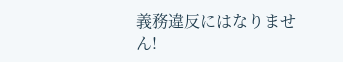義務違反にはなりません!